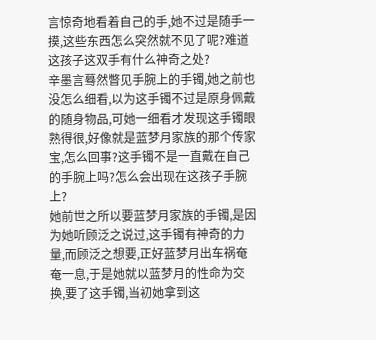言惊奇地看着自己的手,她不过是随手一摸,这些东西怎么突然就不见了呢?难道这孩子这双手有什么神奇之处?
辛墨言蓦然瞥见手腕上的手镯,她之前也没怎么细看,以为这手镯不过是原身佩戴的随身物品,可她一细看才发现这手镯眼熟得很,好像就是蓝梦月家族的那个传家宝,怎么回事?这手镯不是一直戴在自己的手腕上吗?怎么会出现在这孩子手腕上?
她前世之所以要蓝梦月家族的手镯,是因为她听顾泛之说过,这手镯有神奇的力量,而顾泛之想要,正好蓝梦月出车祸奄奄一息,于是她就以蓝梦月的性命为交换,要了这手镯,当初她拿到这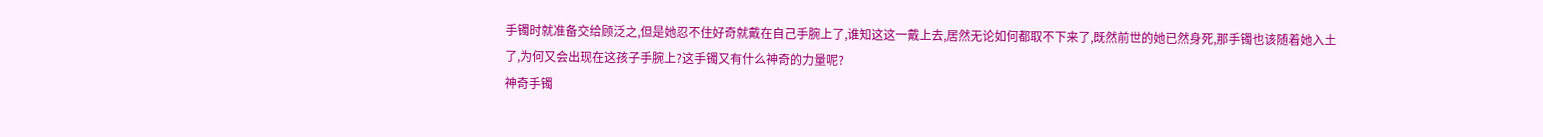手镯时就准备交给顾泛之,但是她忍不住好奇就戴在自己手腕上了,谁知这这一戴上去,居然无论如何都取不下来了,既然前世的她已然身死,那手镯也该随着她入土了,为何又会出现在这孩子手腕上?这手镯又有什么神奇的力量呢?
神奇手镯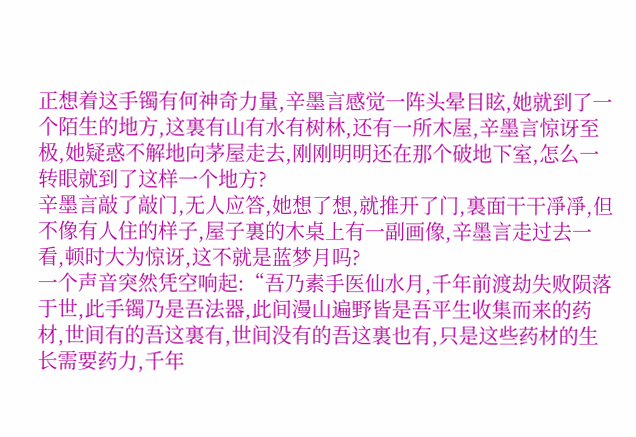正想着这手镯有何神奇力量,辛墨言感觉一阵头晕目眩,她就到了一个陌生的地方,这裏有山有水有树林,还有一所木屋,辛墨言惊讶至极,她疑惑不解地向茅屋走去,刚刚明明还在那个破地下室,怎么一转眼就到了这样一个地方?
辛墨言敲了敲门,无人应答,她想了想,就推开了门,裏面干干凈凈,但不像有人住的样子,屋子裏的木桌上有一副画像,辛墨言走过去一看,顿时大为惊讶,这不就是蓝梦月吗?
一个声音突然凭空响起:“吾乃素手医仙水月,千年前渡劫失败陨落于世,此手镯乃是吾法器,此间漫山遍野皆是吾平生收集而来的药材,世间有的吾这裏有,世间没有的吾这裏也有,只是这些药材的生长需要药力,千年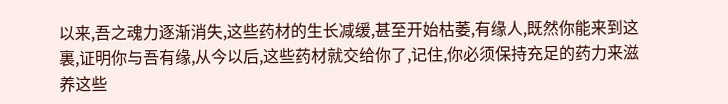以来,吾之魂力逐渐消失,这些药材的生长减缓,甚至开始枯萎,有缘人,既然你能来到这裏,证明你与吾有缘,从今以后,这些药材就交给你了,记住,你必须保持充足的药力来滋养这些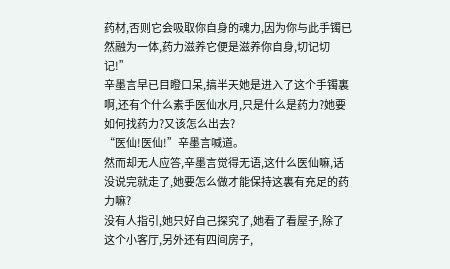药材,否则它会吸取你自身的魂力,因为你与此手镯已然融为一体,药力滋养它便是滋养你自身,切记切记!”
辛墨言早已目瞪口呆,搞半天她是进入了这个手镯裏啊,还有个什么素手医仙水月,只是什么是药力?她要如何找药力?又该怎么出去?
“医仙!医仙!”辛墨言喊道。
然而却无人应答,辛墨言觉得无语,这什么医仙嘛,话没说完就走了,她要怎么做才能保持这裏有充足的药力嘛?
没有人指引,她只好自己探究了,她看了看屋子,除了这个小客厅,另外还有四间房子,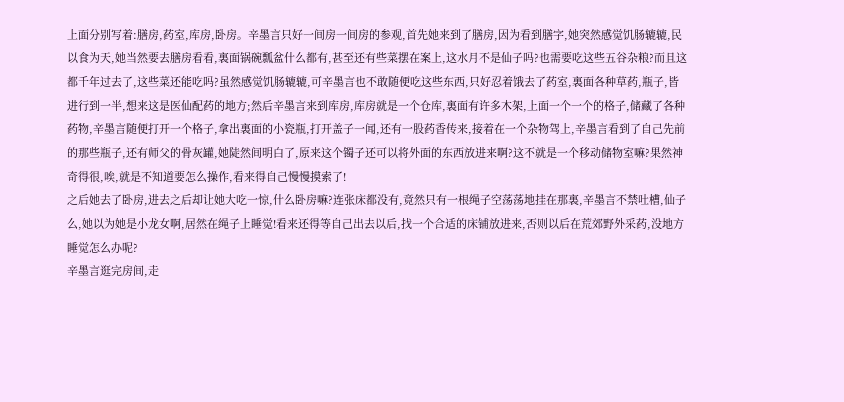上面分别写着:膳房,药室,库房,卧房。辛墨言只好一间房一间房的参观,首先她来到了膳房,因为看到膳字,她突然感觉饥肠辘辘,民以食为天,她当然要去膳房看看,裏面锅碗瓢盆什么都有,甚至还有些菜摆在案上,这水月不是仙子吗?也需要吃这些五谷杂粮?而且这都千年过去了,这些菜还能吃吗?虽然感觉饥肠辘辘,可辛墨言也不敢随便吃这些东西,只好忍着饿去了药室,裏面各种草药,瓶子,皆进行到一半,想来这是医仙配药的地方;然后辛墨言来到库房,库房就是一个仓库,裏面有许多木架,上面一个一个的格子,储藏了各种药物,辛墨言随便打开一个格子,拿出裏面的小瓷瓶,打开盖子一闻,还有一股药香传来,接着在一个杂物驾上,辛墨言看到了自己先前的那些瓶子,还有师父的骨灰罐,她陡然间明白了,原来这个镯子还可以将外面的东西放进来啊?这不就是一个移动储物室嘛?果然神奇得很,唉,就是不知道要怎么操作,看来得自己慢慢摸索了!
之后她去了卧房,进去之后却让她大吃一惊,什么卧房嘛?连张床都没有,竟然只有一根绳子空荡荡地挂在那裏,辛墨言不禁吐槽,仙子么,她以为她是小龙女啊,居然在绳子上睡觉!看来还得等自己出去以后,找一个合适的床铺放进来,否则以后在荒郊野外采药,没地方睡觉怎么办呢?
辛墨言逛完房间,走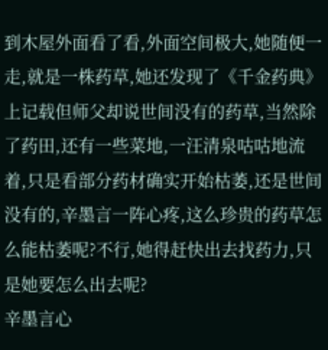到木屋外面看了看,外面空间极大,她随便一走,就是一株药草,她还发现了《千金药典》上记载但师父却说世间没有的药草,当然除了药田,还有一些菜地,一汪清泉咕咕地流着,只是看部分药材确实开始枯萎,还是世间没有的,辛墨言一阵心疼,这么珍贵的药草怎么能枯萎呢?不行,她得赶快出去找药力,只是她要怎么出去呢?
辛墨言心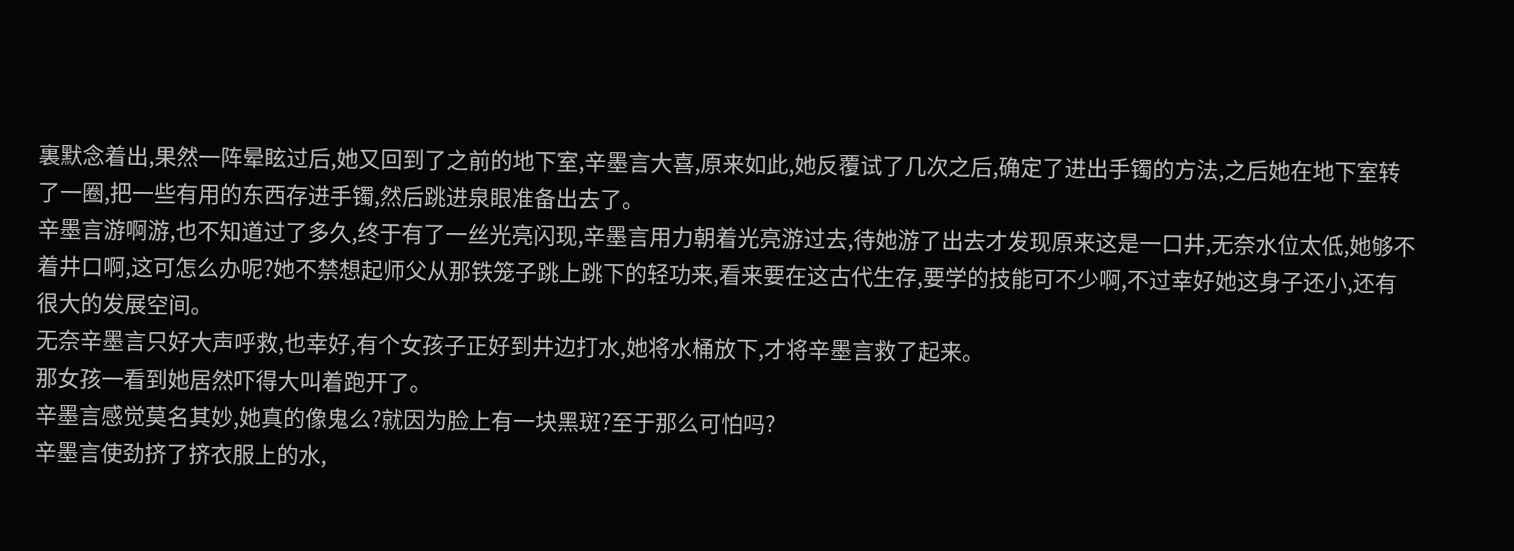裏默念着出,果然一阵晕眩过后,她又回到了之前的地下室,辛墨言大喜,原来如此,她反覆试了几次之后,确定了进出手镯的方法,之后她在地下室转了一圈,把一些有用的东西存进手镯,然后跳进泉眼准备出去了。
辛墨言游啊游,也不知道过了多久,终于有了一丝光亮闪现,辛墨言用力朝着光亮游过去,待她游了出去才发现原来这是一口井,无奈水位太低,她够不着井口啊,这可怎么办呢?她不禁想起师父从那铁笼子跳上跳下的轻功来,看来要在这古代生存,要学的技能可不少啊,不过幸好她这身子还小,还有很大的发展空间。
无奈辛墨言只好大声呼救,也幸好,有个女孩子正好到井边打水,她将水桶放下,才将辛墨言救了起来。
那女孩一看到她居然吓得大叫着跑开了。
辛墨言感觉莫名其妙,她真的像鬼么?就因为脸上有一块黑斑?至于那么可怕吗?
辛墨言使劲挤了挤衣服上的水,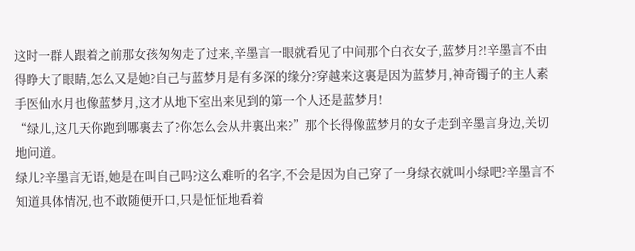这时一群人跟着之前那女孩匆匆走了过来,辛墨言一眼就看见了中间那个白衣女子,蓝梦月?!辛墨言不由得睁大了眼睛,怎么又是她?自己与蓝梦月是有多深的缘分?穿越来这裏是因为蓝梦月,神奇镯子的主人素手医仙水月也像蓝梦月,这才从地下室出来见到的第一个人还是蓝梦月!
“绿儿,这几天你跑到哪裏去了?你怎么会从井裏出来?”那个长得像蓝梦月的女子走到辛墨言身边,关切地问道。
绿儿?辛墨言无语,她是在叫自己吗?这么难听的名字,不会是因为自己穿了一身绿衣就叫小绿吧?辛墨言不知道具体情况,也不敢随便开口,只是怔怔地看着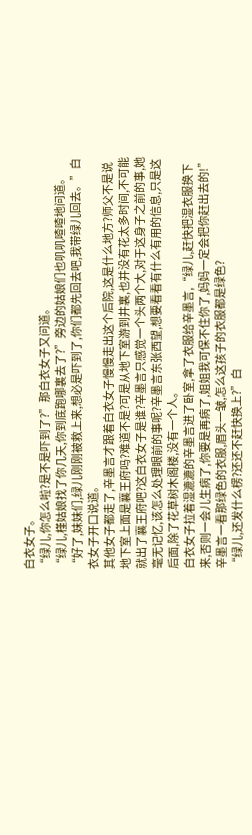白衣女子。
“绿儿,你怎么啦?是不是吓到了?”那白衣女子又问道。
“绿儿,槿姑娘找了你几天,你到底跑哪裏去了?”旁边的姑娘们也叽叽喳喳地问道。
“好了,妹妹们,绿儿刚刚被救上来,想必是吓到了,你们都先回去吧,我带绿儿回去。”白衣女子开口说道。
其他女子都走了,辛墨言才跟着白衣女子慢慢走出这个后院,这是什么地方?师父不是说地下室上面是襄王府吗?难道不是?可是从地下室游到井裏,也并没有花太多时间,不可能就出了襄王府吧?这白衣女子是谁?辛墨言只感觉一个头两个大,对于这身子之前的事,她毫无记忆,该怎么处理眼前的事呢?辛墨言东张西望,想要看看有什么有用的信息,只是这后面,除了花草树木阁楼,没有一个人。
白衣女子拉着湿漉漉的辛墨言进了卧室,拿了衣服给辛墨言,“绿儿,赶快把湿衣服换下来,否则一会儿生病了,你要是再病了,姐姐我可保不住你了,妈妈一定会把你赶出去的!”
辛墨言一看那绿色的衣服,眉头一皱,怎么这孩子的衣服都是绿色?
“绿儿,还发什么楞?还还不赶快换上?”白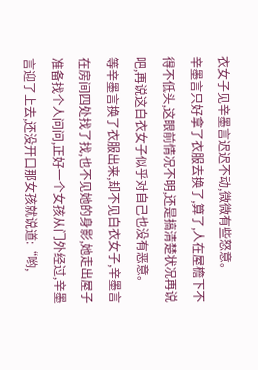衣女子见辛墨言迟迟不动,微微有些怒意。
辛墨言只好拿了衣服去换了,算了,人在屋檐下不得不低头,这眼前情况不明,还是搞清楚状况再说吧,再说这白衣女子似乎对自己也没有恶意。
等辛墨言换了衣服出来,却不见白衣女子,辛墨言在房间四处找了找,也不见她的身影,她走出屋子准备找个人问问,正好一个女孩从门外经过,辛墨言迎了上去,还没开口那女孩就说道:“哟,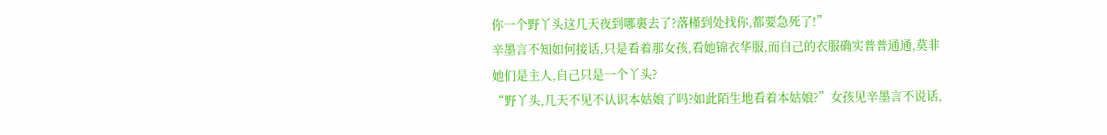你一个野丫头这几天夜到哪裏去了?落槿到处找你,都要急死了!”
辛墨言不知如何接话,只是看着那女孩,看她锦衣华服,而自己的衣服确实普普通通,莫非她们是主人,自己只是一个丫头?
“野丫头,几天不见不认识本姑娘了吗?如此陌生地看着本姑娘?”女孩见辛墨言不说话,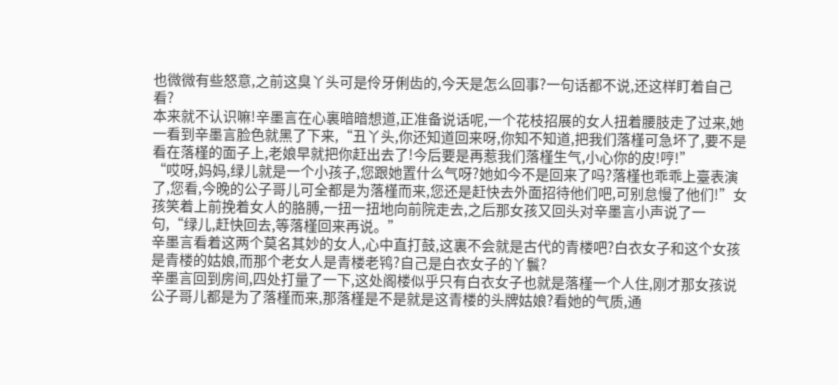也微微有些怒意,之前这臭丫头可是伶牙俐齿的,今天是怎么回事?一句话都不说,还这样盯着自己看?
本来就不认识嘛!辛墨言在心裏暗暗想道,正准备说话呢,一个花枝招展的女人扭着腰肢走了过来,她一看到辛墨言脸色就黑了下来,“丑丫头,你还知道回来呀,你知不知道,把我们落槿可急坏了,要不是看在落槿的面子上,老娘早就把你赶出去了!今后要是再惹我们落槿生气,小心你的皮!哼!”
“哎呀,妈妈,绿儿就是一个小孩子,您跟她置什么气呀?她如今不是回来了吗?落槿也乖乖上臺表演了,您看,今晚的公子哥儿可全都是为落槿而来,您还是赶快去外面招待他们吧,可别怠慢了他们!”女孩笑着上前挽着女人的胳膊,一扭一扭地向前院走去,之后那女孩又回头对辛墨言小声说了一句,“绿儿,赶快回去,等落槿回来再说。”
辛墨言看着这两个莫名其妙的女人,心中直打鼓,这裏不会就是古代的青楼吧?白衣女子和这个女孩是青楼的姑娘,而那个老女人是青楼老鸨?自己是白衣女子的丫鬟?
辛墨言回到房间,四处打量了一下,这处阁楼似乎只有白衣女子也就是落槿一个人住,刚才那女孩说公子哥儿都是为了落槿而来,那落槿是不是就是这青楼的头牌姑娘?看她的气质,通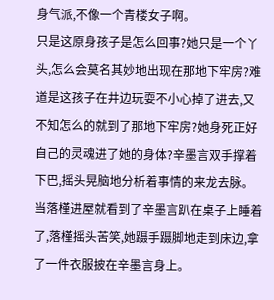身气派,不像一个青楼女子啊。
只是这原身孩子是怎么回事?她只是一个丫头,怎么会莫名其妙地出现在那地下牢房?难道是这孩子在井边玩耍不小心掉了进去,又不知怎么的就到了那地下牢房?她身死正好自己的灵魂进了她的身体?辛墨言双手撑着下巴,摇头晃脑地分析着事情的来龙去脉。
当落槿进屋就看到了辛墨言趴在桌子上睡着了,落槿摇头苦笑,她蹑手蹑脚地走到床边,拿了一件衣服披在辛墨言身上。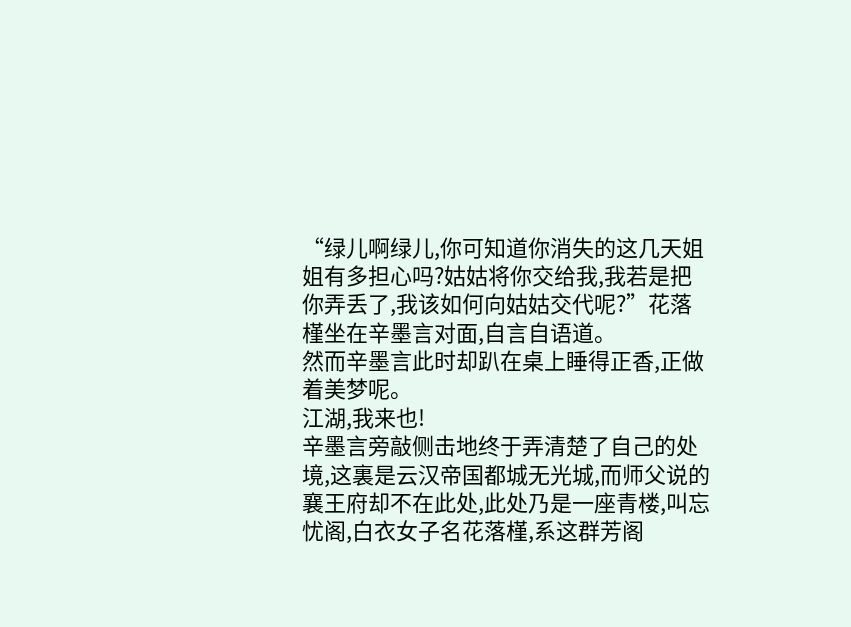“绿儿啊绿儿,你可知道你消失的这几天姐姐有多担心吗?姑姑将你交给我,我若是把你弄丢了,我该如何向姑姑交代呢?”花落槿坐在辛墨言对面,自言自语道。
然而辛墨言此时却趴在桌上睡得正香,正做着美梦呢。
江湖,我来也!
辛墨言旁敲侧击地终于弄清楚了自己的处境,这裏是云汉帝国都城无光城,而师父说的襄王府却不在此处,此处乃是一座青楼,叫忘忧阁,白衣女子名花落槿,系这群芳阁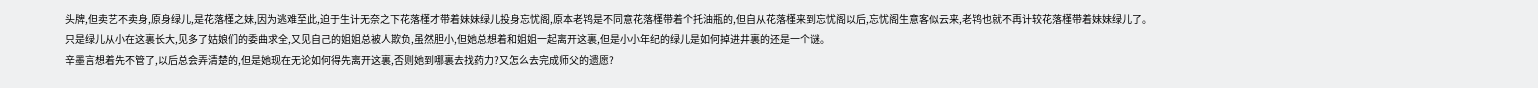头牌,但卖艺不卖身,原身绿儿,是花落槿之妹,因为逃难至此,迫于生计无奈之下花落槿才带着妹妹绿儿投身忘忧阁,原本老鸨是不同意花落槿带着个托油瓶的,但自从花落槿来到忘忧阁以后,忘忧阁生意客似云来,老鸨也就不再计较花落槿带着妹妹绿儿了。
只是绿儿从小在这裏长大,见多了姑娘们的委曲求全,又见自己的姐姐总被人欺负,虽然胆小,但她总想着和姐姐一起离开这裏,但是小小年纪的绿儿是如何掉进井裏的还是一个谜。
辛墨言想着先不管了,以后总会弄清楚的,但是她现在无论如何得先离开这裏,否则她到哪裏去找药力?又怎么去完成师父的遗愿?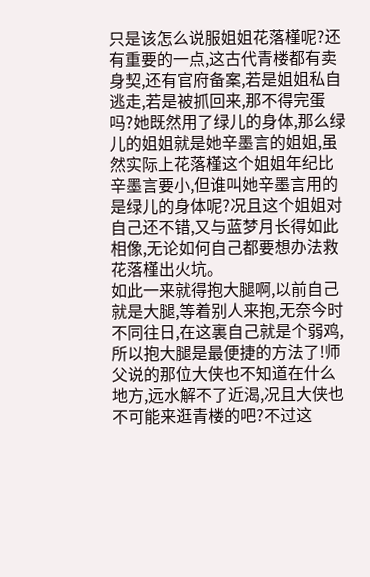只是该怎么说服姐姐花落槿呢?还有重要的一点,这古代青楼都有卖身契,还有官府备案,若是姐姐私自逃走,若是被抓回来,那不得完蛋吗?她既然用了绿儿的身体,那么绿儿的姐姐就是她辛墨言的姐姐,虽然实际上花落槿这个姐姐年纪比辛墨言要小,但谁叫她辛墨言用的是绿儿的身体呢?况且这个姐姐对自己还不错,又与蓝梦月长得如此相像,无论如何自己都要想办法救花落槿出火坑。
如此一来就得抱大腿啊,以前自己就是大腿,等着别人来抱,无奈今时不同往日,在这裏自己就是个弱鸡,所以抱大腿是最便捷的方法了!师父说的那位大侠也不知道在什么地方,远水解不了近渴,况且大侠也不可能来逛青楼的吧?不过这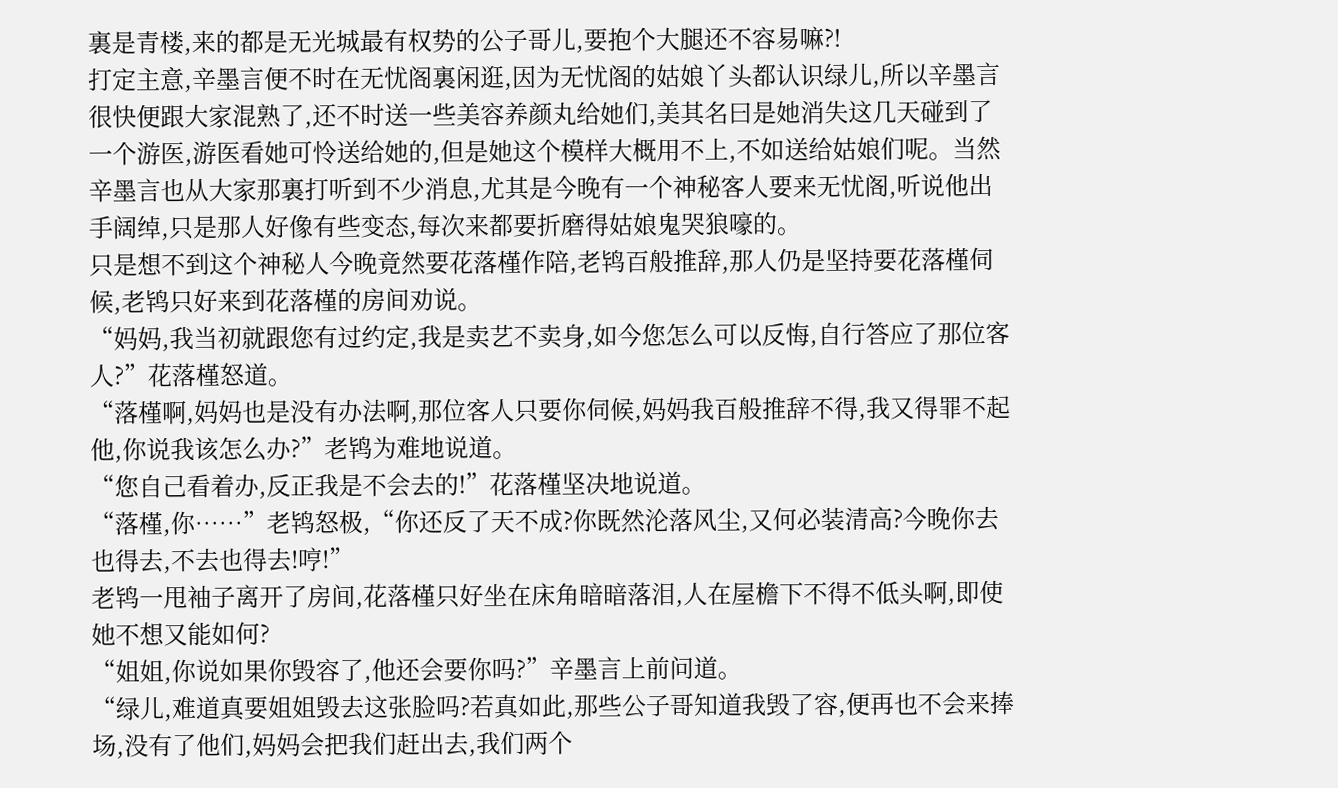裏是青楼,来的都是无光城最有权势的公子哥儿,要抱个大腿还不容易嘛?!
打定主意,辛墨言便不时在无忧阁裏闲逛,因为无忧阁的姑娘丫头都认识绿儿,所以辛墨言很快便跟大家混熟了,还不时送一些美容养颜丸给她们,美其名曰是她消失这几天碰到了一个游医,游医看她可怜送给她的,但是她这个模样大概用不上,不如送给姑娘们呢。当然辛墨言也从大家那裏打听到不少消息,尤其是今晚有一个神秘客人要来无忧阁,听说他出手阔绰,只是那人好像有些变态,每次来都要折磨得姑娘鬼哭狼嚎的。
只是想不到这个神秘人今晚竟然要花落槿作陪,老鸨百般推辞,那人仍是坚持要花落槿伺候,老鸨只好来到花落槿的房间劝说。
“妈妈,我当初就跟您有过约定,我是卖艺不卖身,如今您怎么可以反悔,自行答应了那位客人?”花落槿怒道。
“落槿啊,妈妈也是没有办法啊,那位客人只要你伺候,妈妈我百般推辞不得,我又得罪不起他,你说我该怎么办?”老鸨为难地说道。
“您自己看着办,反正我是不会去的!”花落槿坚决地说道。
“落槿,你……”老鸨怒极,“你还反了天不成?你既然沦落风尘,又何必装清高?今晚你去也得去,不去也得去!哼!”
老鸨一甩袖子离开了房间,花落槿只好坐在床角暗暗落泪,人在屋檐下不得不低头啊,即使她不想又能如何?
“姐姐,你说如果你毁容了,他还会要你吗?”辛墨言上前问道。
“绿儿,难道真要姐姐毁去这张脸吗?若真如此,那些公子哥知道我毁了容,便再也不会来捧场,没有了他们,妈妈会把我们赶出去,我们两个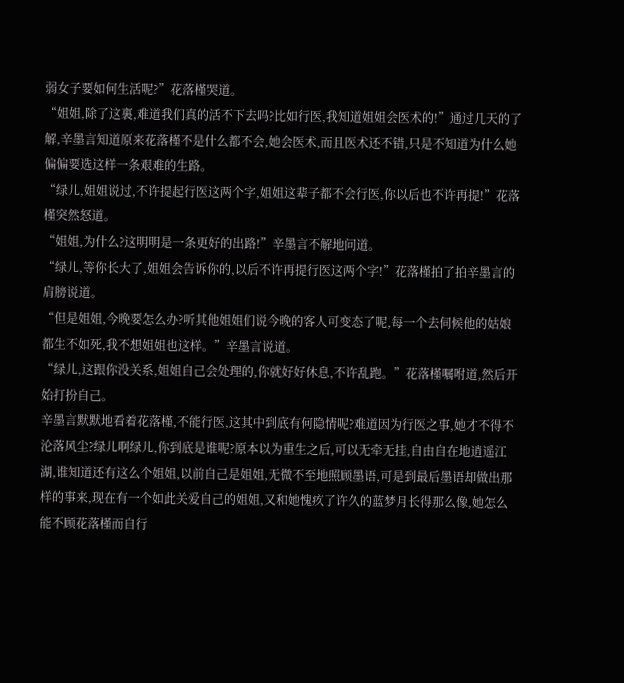弱女子要如何生活呢?”花落槿哭道。
“姐姐,除了这裏,难道我们真的活不下去吗?比如行医,我知道姐姐会医术的!”通过几天的了解,辛墨言知道原来花落槿不是什么都不会,她会医术,而且医术还不错,只是不知道为什么她偏偏要选这样一条艰难的生路。
“绿儿,姐姐说过,不许提起行医这两个字,姐姐这辈子都不会行医,你以后也不许再提!”花落槿突然怒道。
“姐姐,为什么?这明明是一条更好的出路!”辛墨言不解地问道。
“绿儿,等你长大了,姐姐会告诉你的,以后不许再提行医这两个字!”花落槿拍了拍辛墨言的肩膀说道。
“但是姐姐,今晚要怎么办?听其他姐姐们说今晚的客人可变态了呢,每一个去伺候他的姑娘都生不如死,我不想姐姐也这样。”辛墨言说道。
“绿儿,这跟你没关系,姐姐自己会处理的,你就好好休息,不许乱跑。”花落槿嘱咐道,然后开始打扮自己。
辛墨言默默地看着花落槿,不能行医,这其中到底有何隐情呢?难道因为行医之事,她才不得不沦落风尘?绿儿啊绿儿,你到底是谁呢?原本以为重生之后,可以无牵无挂,自由自在地逍遥江湖,谁知道还有这么个姐姐,以前自己是姐姐,无微不至地照顾墨语,可是到最后墨语却做出那样的事来,现在有一个如此关爱自己的姐姐,又和她愧疚了许久的蓝梦月长得那么像,她怎么能不顾花落槿而自行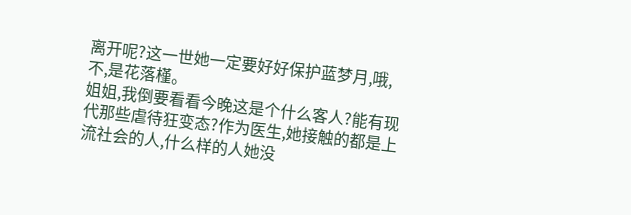离开呢?这一世她一定要好好保护蓝梦月,哦,不,是花落槿。
姐姐,我倒要看看今晚这是个什么客人?能有现代那些虐待狂变态?作为医生,她接触的都是上流社会的人,什么样的人她没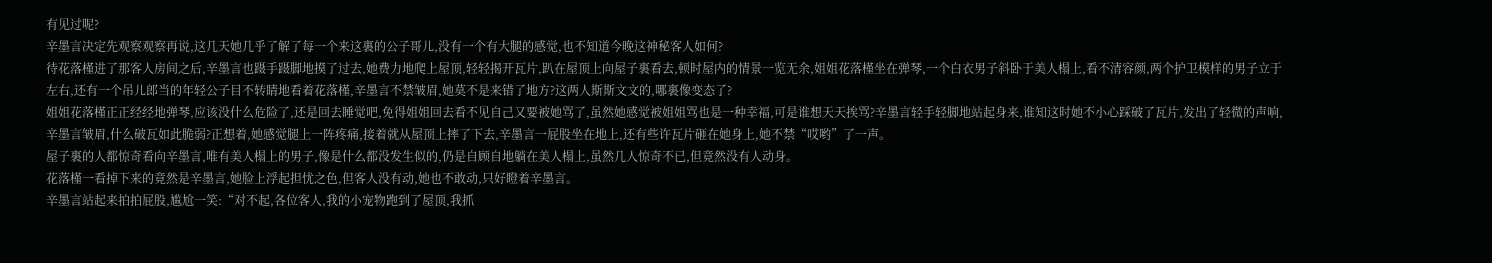有见过呢?
辛墨言决定先观察观察再说,这几天她几乎了解了每一个来这裏的公子哥儿,没有一个有大腿的感觉,也不知道今晚这神秘客人如何?
待花落槿进了那客人房间之后,辛墨言也蹑手蹑脚地摸了过去,她费力地爬上屋顶,轻轻揭开瓦片,趴在屋顶上向屋子裏看去,顿时屋内的情景一览无余,姐姐花落槿坐在弹琴,一个白衣男子斜卧于美人榻上,看不清容颜,两个护卫模样的男子立于左右,还有一个吊儿郎当的年轻公子目不转睛地看着花落槿,辛墨言不禁皱眉,她莫不是来错了地方?这两人斯斯文文的,哪裏像变态了?
姐姐花落槿正正经经地弹琴,应该没什么危险了,还是回去睡觉吧,免得姐姐回去看不见自己又要被她骂了,虽然她感觉被姐姐骂也是一种幸福,可是谁想天天挨骂?辛墨言轻手轻脚地站起身来,谁知这时她不小心踩破了瓦片,发出了轻微的声响,辛墨言皱眉,什么破瓦如此脆弱?正想着,她感觉腿上一阵疼痛,接着就从屋顶上摔了下去,辛墨言一屁股坐在地上,还有些许瓦片砸在她身上,她不禁“哎哟”了一声。
屋子裏的人都惊奇看向辛墨言,唯有美人榻上的男子,像是什么都没发生似的,仍是自顾自地躺在美人榻上,虽然几人惊奇不已,但竟然没有人动身。
花落槿一看掉下来的竟然是辛墨言,她脸上浮起担忧之色,但客人没有动,她也不敢动,只好瞪着辛墨言。
辛墨言站起来拍拍屁股,尴尬一笑:“对不起,各位客人,我的小宠物跑到了屋顶,我抓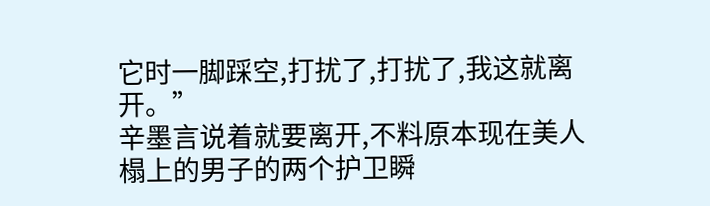它时一脚踩空,打扰了,打扰了,我这就离开。”
辛墨言说着就要离开,不料原本现在美人榻上的男子的两个护卫瞬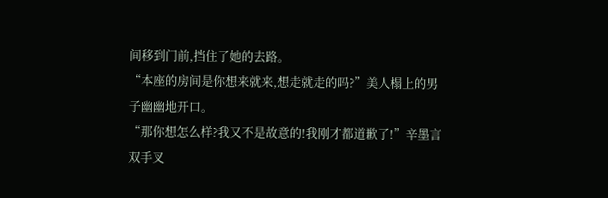间移到门前,挡住了她的去路。
“本座的房间是你想来就来,想走就走的吗?”美人榻上的男子幽幽地开口。
“那你想怎么样?我又不是故意的!我刚才都道歉了!”辛墨言双手叉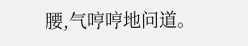腰,气哼哼地问道。